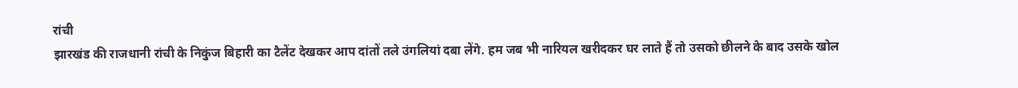रांची
झारखंड की राजधानी रांची के निकुंज बिहारी का टैलेंट देखकर आप दांतों तले उंगलियां दबा लेंगे. हम जब भी नारियल खरीदकर घर लाते हैं तो उसको छीलने के बाद उसके खोल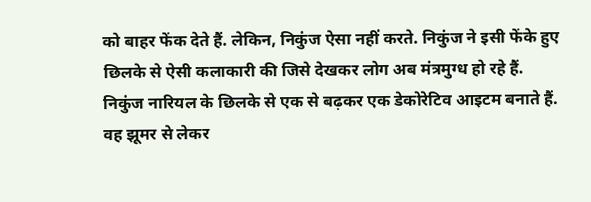को बाहर फेंक देते हैं. लेकिन, निकुंज ऐसा नहीं करते. निकुंज ने इसी फेंके हुए छिलके से ऐसी कलाकारी की जिसे देखकर लोग अब मंत्रमुग्ध हो रहे हैं.
निकुंज नारियल के छिलके से एक से बढ़कर एक डेकोरेटिव आइटम बनाते हैं. वह झूमर से लेकर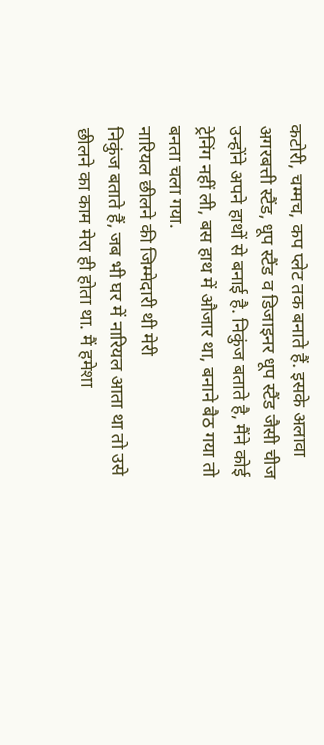कटोरी, चम्मच, कप प्लेट तक बनाते हैं. इसके अलावा अगरबत्ती स्टैंड, धूप स्टैंड व डिजाइनर धूप स्टैंड जैसी चीज उन्होंने अपने हाथों से बनाई है. निकुंज बताते है, मैंने कोई ट्रेनिंग नहीं ली, बस हाथ में औजार था, बनाने बैठ गया तो बनता चला गया.
नारियल छीलने की जिम्मेदारी थी मेरी
निकुंज बताते हैं, जब भी घर में नारियल आता था तो उसे छीलने का काम मेरा ही होता था. मैं हमेशा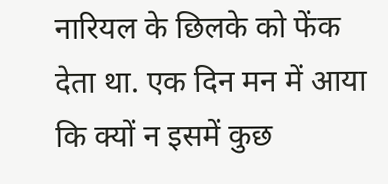नारियल के छिलके को फेंक देता था. एक दिन मन में आया कि क्यों न इसमें कुछ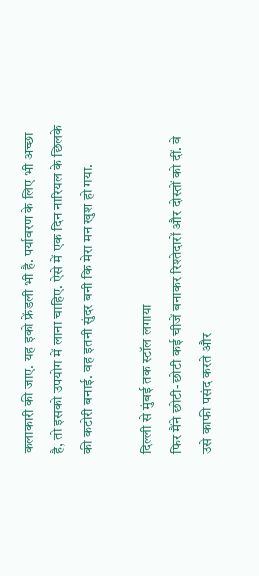कलाकारी की जाए. यह इको फ्रेंडली भी है. पर्यावरण के लिए भी अच्छा है, तो इसको उपयोग में लाना चाहिए. ऐसे में एक दिन नारियल के छिलके की कटोरी बनाई. वह इतनी सुंदर बनी कि मेरा मन खुश हो गया.

दिल्ली से मुंबई तक स्टॉल लगाया
फिर मैंने छोटी-छोटी कई चीजें बनाकर रिश्तेदारों और दोस्तों को दीं. वे उसे काफी पसंद करते और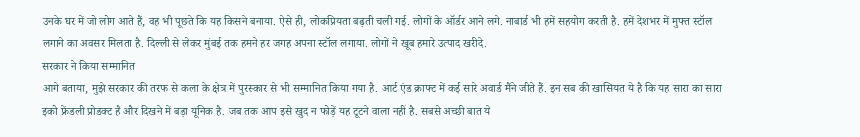उनके घर में जो लोग आते हैं, वह भी पूछते कि यह किसने बनाया. ऐसे ही, लोकप्रियता बढ़ती चली गई. लोगों के ऑर्डर आने लगे. नाबार्ड भी हमें सहयोग करती है. हमें देशभर में मुफ्त स्टॉल लगाने का अवसर मिलता है. दिल्ली से लेकर मुंबई तक हमने हर जगह अपना स्टॉल लगाया. लोगों ने खूब हमारे उत्पाद खरीदे.
सरकार ने किया सम्मानित
आगे बताया, मुझे सरकार की तरफ से कला के क्षेत्र में पुरस्कार से भी सम्मानित किया गया है. आर्ट एंड क्राफ्ट में कई सारे अवार्ड मैंने जीते हैं. इन सब की खासियत ये है कि यह सारा का सारा इको फ्रेंडली प्रोडक्ट है और दिखने में बड़ा यूनिक है. जब तक आप इसे खुद न फोड़ें यह टूटने वाला नहीं है. सबसे अच्छी बात ये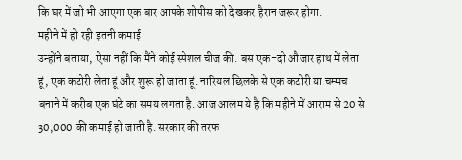कि घर में जो भी आएगा एक बार आपके शोपीस को देखकर हैरान जरूर होगा.
महीने में हो रही इतनी कमाई
उन्होंने बताया, ऐसा नहीं कि मैंने कोई स्पेशल चीज की. बस एक-दो औजार हाथ में लेता हूं, एक कटोरी लेता हूं और शुरू हो जाता हूं. नारियल छिलके से एक कटोरी या चम्मच बनाने में करीब एक घंटे का समय लगता है. आज आलम ये है कि महीने में आराम से 20 से 30,000 की कमाई हो जाती है. सरकार की तरफ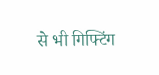से भी गिफ्टिंग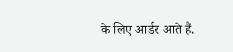के लिए आर्डर आते हैं.